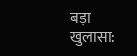बड़ा खुलासा: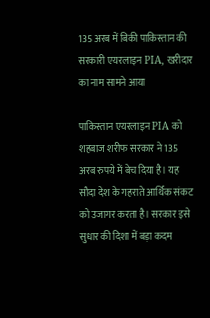135 अरब में बिकी पाकिस्तान की सरकारी एयरलाइन PIA, खरीदार का नाम सामने आया

पाकिस्तान एयरलाइन PIA को शहबाज शरीफ सरकार ने 135 अरब रुपये में बेच दिया है। यह सौदा देश के गहराते आर्थिक संकट को उजागर करता है। सरकार इसे सुधार की दिशा में बड़ा कदम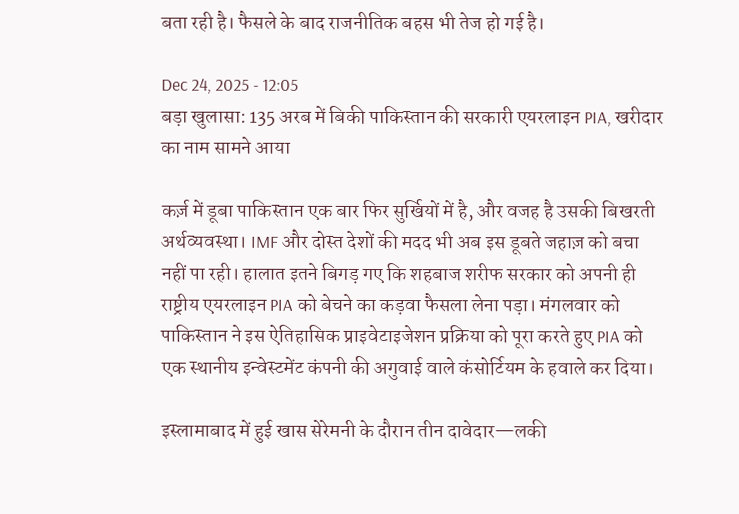बता रही है। फैसले के बाद राजनीतिक बहस भी तेज हो गई है।

Dec 24, 2025 - 12:05
बड़ा खुलासा: 135 अरब में बिकी पाकिस्तान की सरकारी एयरलाइन PIA, खरीदार का नाम सामने आया

कर्ज़ में डूबा पाकिस्तान एक बार फिर सुर्खियों में है, और वजह है उसकी बिखरती अर्थव्यवस्था। IMF और दोस्त देशों की मदद भी अब इस डूबते जहाज़ को बचा नहीं पा रही। हालात इतने बिगड़ गए कि शहबाज शरीफ सरकार को अपनी ही राष्ट्रीय एयरलाइन PIA को बेचने का कड़वा फैसला लेना पड़ा। मंगलवार को पाकिस्तान ने इस ऐतिहासिक प्राइवेटाइजेशन प्रक्रिया को पूरा करते हुए PIA को एक स्थानीय इन्वेस्टमेंट कंपनी की अगुवाई वाले कंसोर्टियम के हवाले कर दिया।

इस्लामाबाद में हुई खास सेरेमनी के दौरान तीन दावेदार—लकी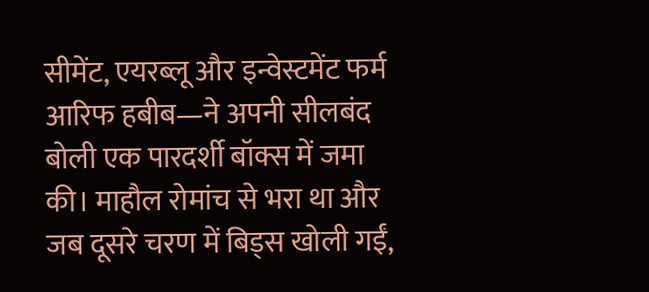सीमेंट, एयरब्लू और इन्वेस्टमेंट फर्म आरिफ हबीब—ने अपनी सीलबंद बोली एक पारदर्शी बॉक्स में जमा की। माहौल रोमांच से भरा था और जब दूसरे चरण में बिड्स खोली गईं,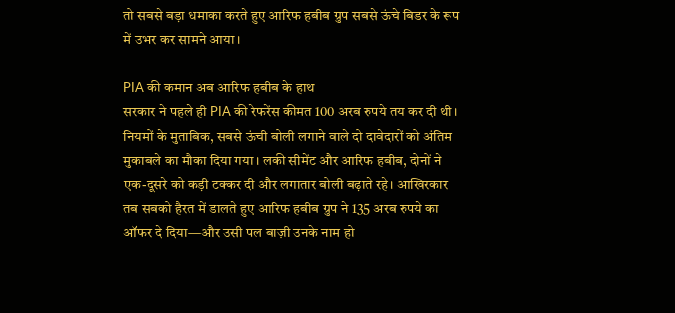तो सबसे बड़ा धमाका करते हुए आरिफ हबीब ग्रुप सबसे ऊंचे बिडर के रूप में उभर कर सामने आया।

PIA की कमान अब आरिफ हबीब के हाथ
सरकार ने पहले ही PIA की रेफरेंस कीमत 100 अरब रुपये तय कर दी थी। नियमों के मुताबिक, सबसे ऊंची बोली लगाने वाले दो दावेदारों को अंतिम मुकाबले का मौका दिया गया। लकी सीमेंट और आरिफ हबीब, दोनों ने एक-दूसरे को कड़ी टक्कर दी और लगातार बोली बढ़ाते रहे। आखिरकार तब सबको हैरत में डालते हुए आरिफ हबीब ग्रुप ने 135 अरब रुपये का ऑफर दे दिया—और उसी पल बाज़ी उनके नाम हो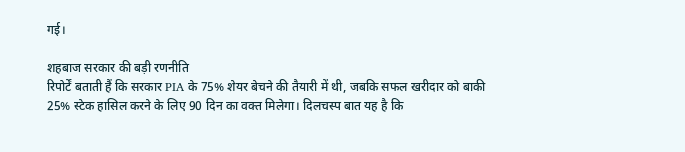गई।

शहबाज सरकार की बड़ी रणनीति
रिपोर्टें बताती हैं कि सरकार PIA के 75% शेयर बेचने की तैयारी में थी, जबकि सफल खरीदार को बाकी 25% स्टेक हासिल करने के लिए 90 दिन का वक्त मिलेगा। दिलचस्प बात यह है कि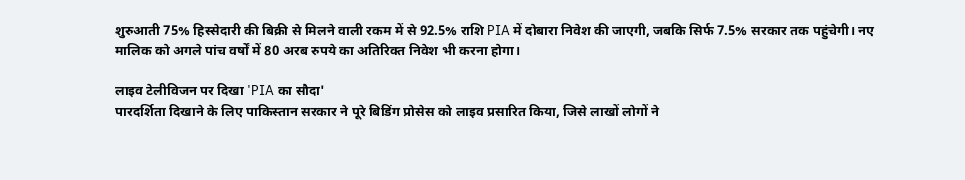शुरुआती 75% हिस्सेदारी की बिक्री से मिलने वाली रकम में से 92.5% राशि PIA में दोबारा निवेश की जाएगी, जबकि सिर्फ 7.5% सरकार तक पहुंचेगी। नए मालिक को अगले पांच वर्षों में 80 अरब रुपये का अतिरिक्त निवेश भी करना होगा।

लाइव टेलीविजन पर दिखा 'PIA का सौदा'
पारदर्शिता दिखाने के लिए पाकिस्तान सरकार ने पूरे बिडिंग प्रोसेस को लाइव प्रसारित किया, जिसे लाखों लोगों ने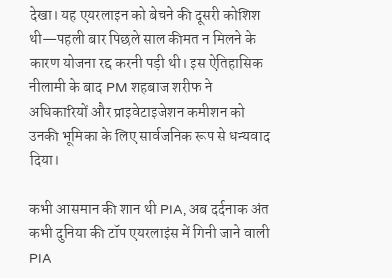देखा। यह एयरलाइन को बेचने की दूसरी कोशिश थी—पहली बार पिछले साल कीमत न मिलने के कारण योजना रद्द करनी पड़ी थी। इस ऐतिहासिक नीलामी के बाद PM शहबाज शरीफ ने अधिकारियों और प्राइवेटाइजेशन कमीशन को उनकी भूमिका के लिए सार्वजनिक रूप से धन्यवाद दिया।

कभी आसमान की शान थी PIA, अब दर्दनाक अंत
कभी दुनिया की टॉप एयरलाइंस में गिनी जाने वाली PIA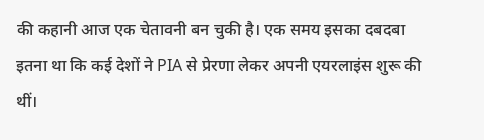की कहानी आज एक चेतावनी बन चुकी है। एक समय इसका दबदबा इतना था कि कई देशों ने PIA से प्रेरणा लेकर अपनी एयरलाइंस शुरू की थीं।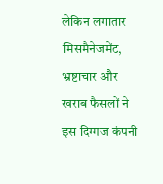लेकिन लगातार मिसमैनेजमेंट, भ्रष्टाचार और खराब फैसलों ने इस दिग्गज कंपनी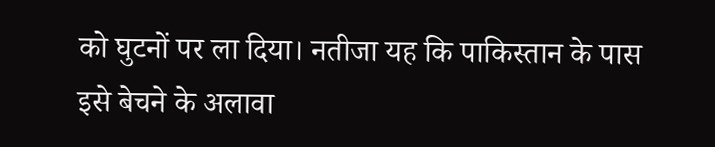को घुटनों पर ला दिया। नतीजा यह कि पाकिस्तान के पास इसे बेचने के अलावा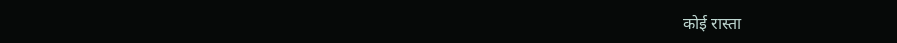कोई रास्ता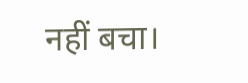नहीं बचा।